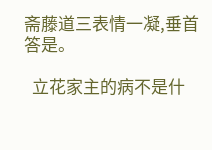斋藤道三表情一凝,垂首答是。

  立花家主的病不是什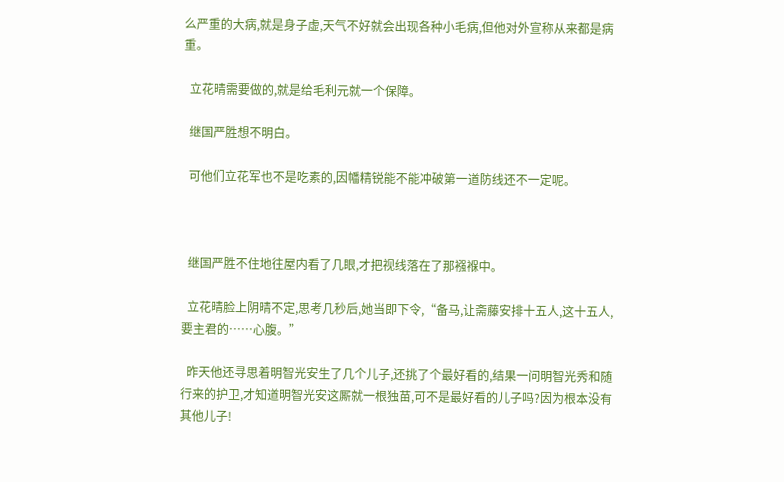么严重的大病,就是身子虚,天气不好就会出现各种小毛病,但他对外宣称从来都是病重。

  立花晴需要做的,就是给毛利元就一个保障。

  继国严胜想不明白。

  可他们立花军也不是吃素的,因幡精锐能不能冲破第一道防线还不一定呢。



  继国严胜不住地往屋内看了几眼,才把视线落在了那襁褓中。

  立花晴脸上阴晴不定,思考几秒后,她当即下令,“备马,让斋藤安排十五人,这十五人,要主君的……心腹。”

  昨天他还寻思着明智光安生了几个儿子,还挑了个最好看的,结果一问明智光秀和随行来的护卫,才知道明智光安这厮就一根独苗,可不是最好看的儿子吗?因为根本没有其他儿子!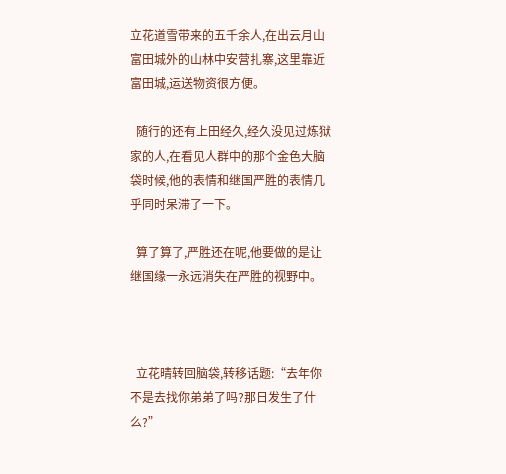立花道雪带来的五千余人,在出云月山富田城外的山林中安营扎寨,这里靠近富田城,运送物资很方便。

  随行的还有上田经久,经久没见过炼狱家的人,在看见人群中的那个金色大脑袋时候,他的表情和继国严胜的表情几乎同时呆滞了一下。

  算了算了,严胜还在呢,他要做的是让继国缘一永远消失在严胜的视野中。



  立花晴转回脑袋,转移话题:“去年你不是去找你弟弟了吗?那日发生了什么?”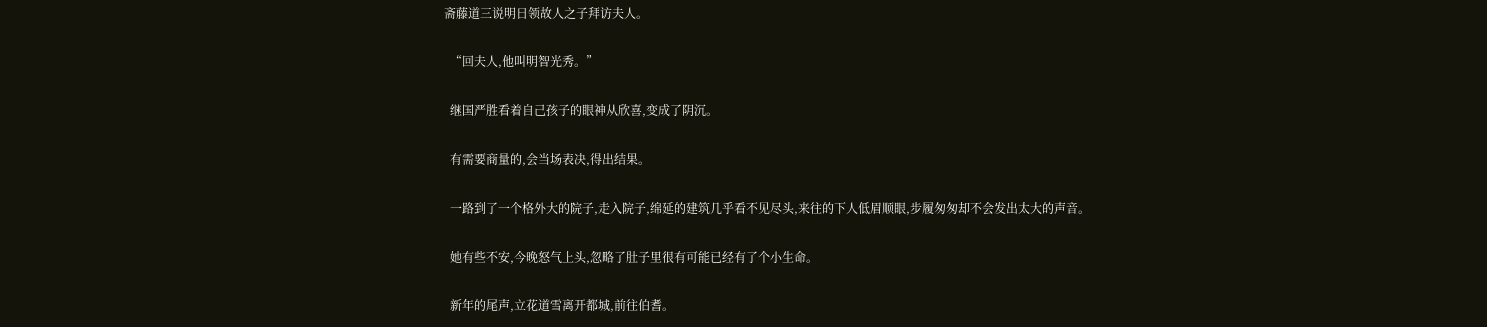斋藤道三说明日领故人之子拜访夫人。

  “回夫人,他叫明智光秀。”

  继国严胜看着自己孩子的眼神从欣喜,变成了阴沉。

  有需要商量的,会当场表决,得出结果。

  一路到了一个格外大的院子,走入院子,绵延的建筑几乎看不见尽头,来往的下人低眉顺眼,步履匆匆却不会发出太大的声音。

  她有些不安,今晚怒气上头,忽略了肚子里很有可能已经有了个小生命。

  新年的尾声,立花道雪离开都城,前往伯耆。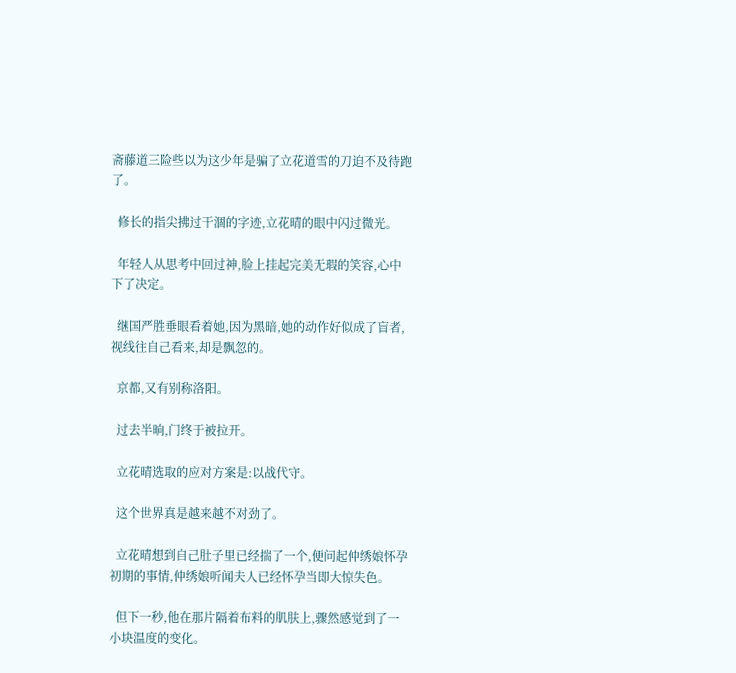斋藤道三险些以为这少年是骗了立花道雪的刀迫不及待跑了。

  修长的指尖拂过干涸的字迹,立花晴的眼中闪过微光。

  年轻人从思考中回过神,脸上挂起完美无瑕的笑容,心中下了决定。

  继国严胜垂眼看着她,因为黑暗,她的动作好似成了盲者,视线往自己看来,却是飘忽的。

  京都,又有别称洛阳。

  过去半晌,门终于被拉开。

  立花晴选取的应对方案是:以战代守。

  这个世界真是越来越不对劲了。

  立花晴想到自己肚子里已经揣了一个,便问起仲绣娘怀孕初期的事情,仲绣娘听闻夫人已经怀孕当即大惊失色。

  但下一秒,他在那片隔着布料的肌肤上,骤然感觉到了一小块温度的变化。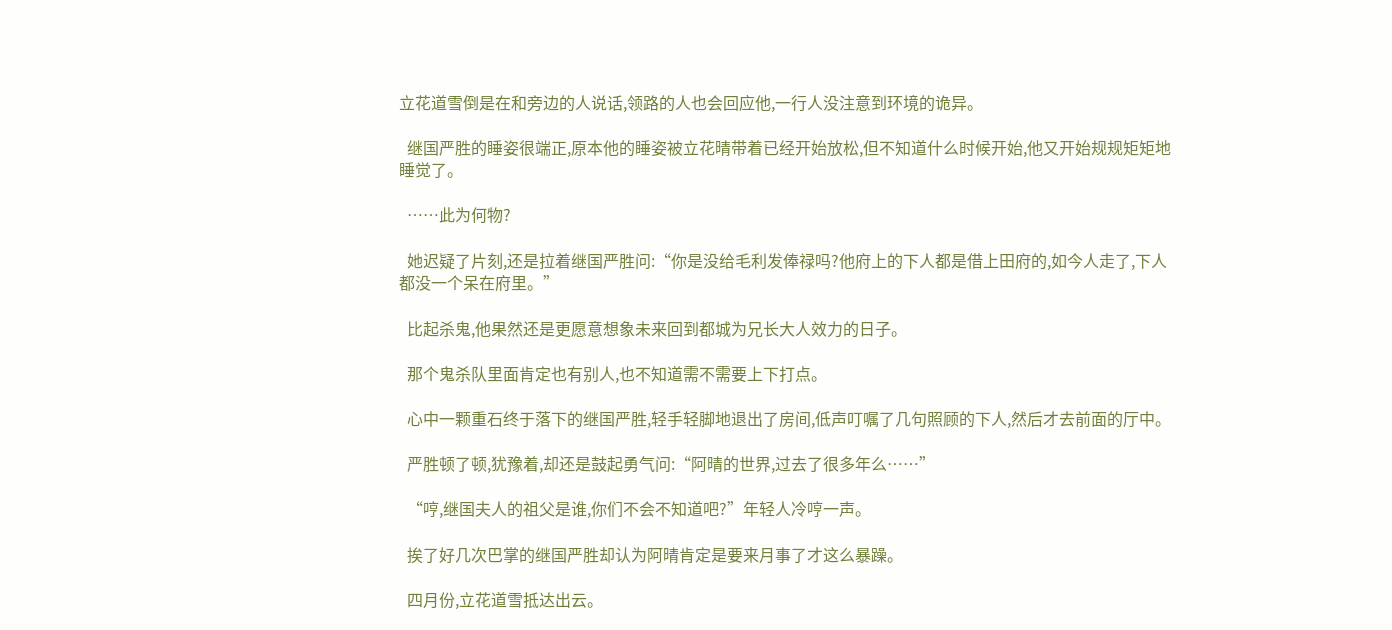立花道雪倒是在和旁边的人说话,领路的人也会回应他,一行人没注意到环境的诡异。

  继国严胜的睡姿很端正,原本他的睡姿被立花晴带着已经开始放松,但不知道什么时候开始,他又开始规规矩矩地睡觉了。

  ……此为何物?

  她迟疑了片刻,还是拉着继国严胜问:“你是没给毛利发俸禄吗?他府上的下人都是借上田府的,如今人走了,下人都没一个呆在府里。”

  比起杀鬼,他果然还是更愿意想象未来回到都城为兄长大人效力的日子。

  那个鬼杀队里面肯定也有别人,也不知道需不需要上下打点。

  心中一颗重石终于落下的继国严胜,轻手轻脚地退出了房间,低声叮嘱了几句照顾的下人,然后才去前面的厅中。

  严胜顿了顿,犹豫着,却还是鼓起勇气问:“阿晴的世界,过去了很多年么……”

  “哼,继国夫人的祖父是谁,你们不会不知道吧?”年轻人冷哼一声。

  挨了好几次巴掌的继国严胜却认为阿晴肯定是要来月事了才这么暴躁。

  四月份,立花道雪抵达出云。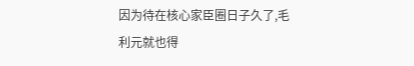因为待在核心家臣圈日子久了,毛利元就也得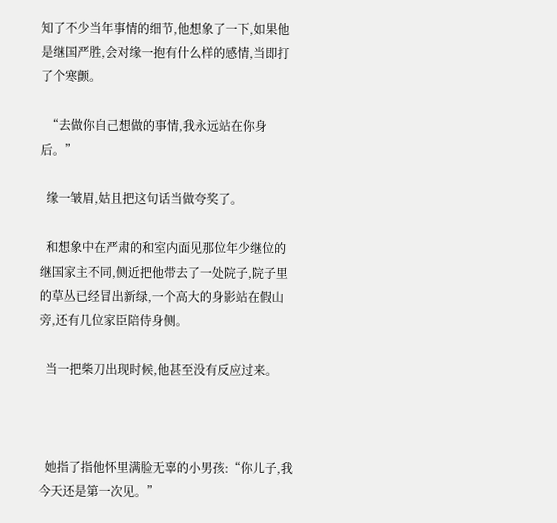知了不少当年事情的细节,他想象了一下,如果他是继国严胜,会对缘一抱有什么样的感情,当即打了个寒颤。

  “去做你自己想做的事情,我永远站在你身后。”

  缘一皱眉,姑且把这句话当做夸奖了。

  和想象中在严肃的和室内面见那位年少继位的继国家主不同,侧近把他带去了一处院子,院子里的草丛已经冒出新绿,一个高大的身影站在假山旁,还有几位家臣陪侍身侧。

  当一把柴刀出现时候,他甚至没有反应过来。



  她指了指他怀里满脸无辜的小男孩:“你儿子,我今天还是第一次见。”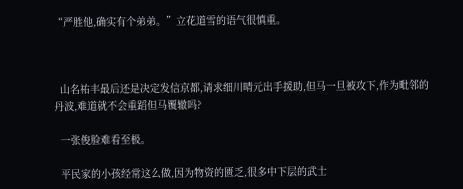“严胜他,确实有个弟弟。”立花道雪的语气很慎重。



  山名祐丰最后还是决定发信京都,请求细川晴元出手援助,但马一旦被攻下,作为毗邻的丹波,难道就不会重蹈但马覆辙吗?

  一张俊脸难看至极。

  平民家的小孩经常这么做,因为物资的匮乏,很多中下层的武士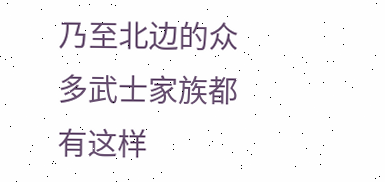乃至北边的众多武士家族都有这样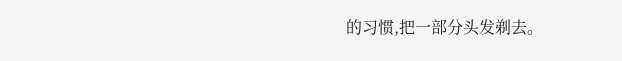的习惯,把一部分头发剃去。